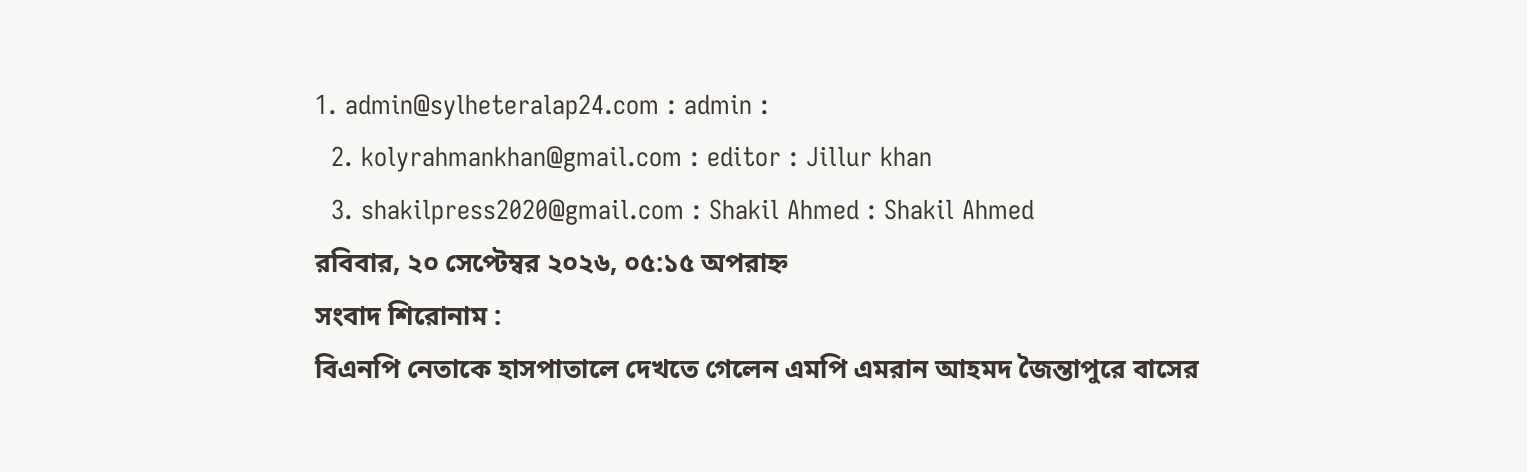1. admin@sylheteralap24.com : admin :
  2. kolyrahmankhan@gmail.com : editor : Jillur khan
  3. shakilpress2020@gmail.com : Shakil Ahmed : Shakil Ahmed
রবিবার, ২০ সেপ্টেম্বর ২০২৬, ০৫:১৫ অপরাহ্ন
সংবাদ শিরোনাম :
বিএনপি নেতাকে হাসপাতালে দেখতে গেলেন এমপি এমরান আহমদ জৈন্তাপুরে বাসের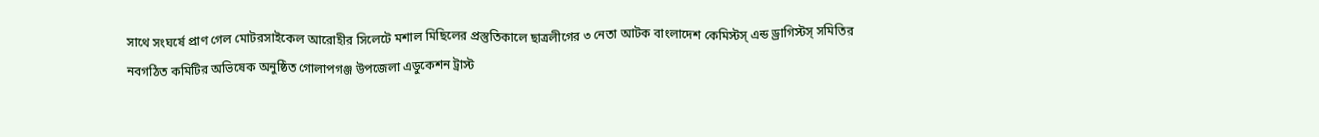সাথে সংঘর্ষে প্রাণ গেল মোটরসাইকেল আরোহীর সিলেটে মশাল মিছিলের প্রস্তুতিকালে ছাত্রলীগের ৩ নেতা আটক বাংলাদেশ কেমিস্টস্ এন্ড ড্রাগিস্টস্ সমিতির নবগঠিত কমিটির অভিষেক অনুষ্ঠিত গোলাপগঞ্জ উপজেলা এডুকেশন ট্রাস্ট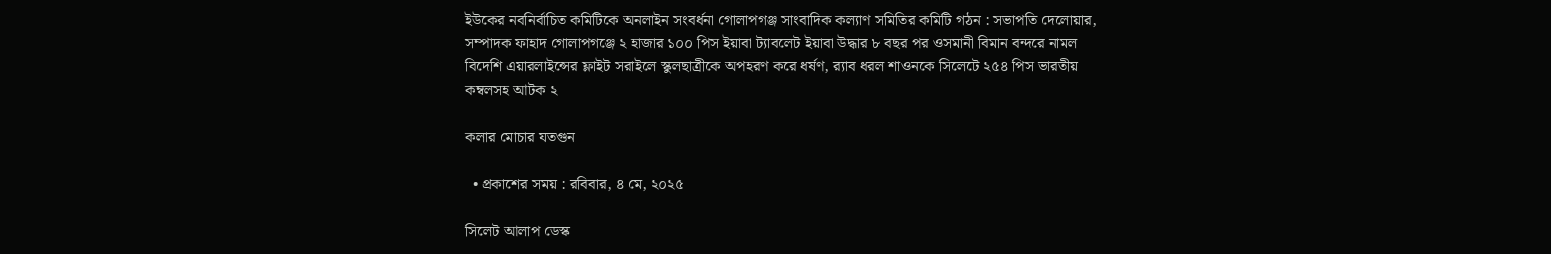ইউকের নবনির্বাচিত কমিটিকে অনলাইন সংবর্ধনা গোলাপগঞ্জ সাংবাদিক কল্যাণ সমিতির কমিটি গঠন : সভাপতি দেলোয়ার, সম্পাদক ফাহাদ গোলাপগঞ্জে ২ হাজার ১০০ পিস ইয়াবা ট্যাবলেট ইয়াবা উদ্ধার ৮ বছর পর ওসমানী বিমান বন্দরে নামল বিদেশি এয়ারলাইন্সের ফ্লাইট সরাইলে স্কুলছাত্রীকে অপহরণ করে ধর্ষণ, র‌্যাব ধরল শাওনকে সিলেটে ২৫৪ পিস ভারতীয় কম্বলসহ আটক ২

কলার মোচার যতগুন

  • প্রকাশের সময় : রবিবার, ৪ মে, ২০২৫

সিলেট আলাপ ডেস্ক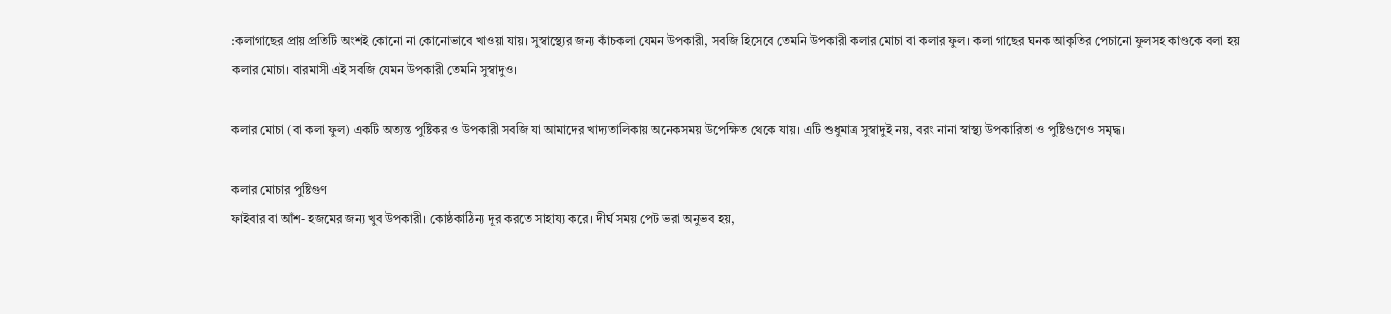:কলাগাছের প্রায় প্রতিটি অংশই কোনো না কোনোভাবে খাওয়া যায়। সুস্বাস্থ্যের জন্য কাঁচকলা যেমন উপকারী, সবজি হিসেবে তেমনি উপকারী কলার মোচা বা কলার ফুল। কলা গাছের ঘনক আকৃতির পেচানো ফুলসহ কাণ্ডকে বলা হয় কলার মোচা। বারমাসী এই সবজি যেমন উপকারী তেমনি সুস্বাদুও।

কলার মোচা (বা কলা ফুল) একটি অত্যন্ত পুষ্টিকর ও উপকারী সবজি যা আমাদের খাদ্যতালিকায় অনেকসময় উপেক্ষিত থেকে যায়। এটি শুধুমাত্র সুস্বাদুই নয়, বরং নানা স্বাস্থ্য উপকারিতা ও পুষ্টিগুণেও সমৃদ্ধ।

কলার মোচার পুষ্টিগুণ
ফাইবার বা আঁশ- হজমের জন্য খুব উপকারী। কোষ্ঠকাঠিন্য দূর করতে সাহায্য করে। দীর্ঘ সময় পেট ভরা অনুভব হয়,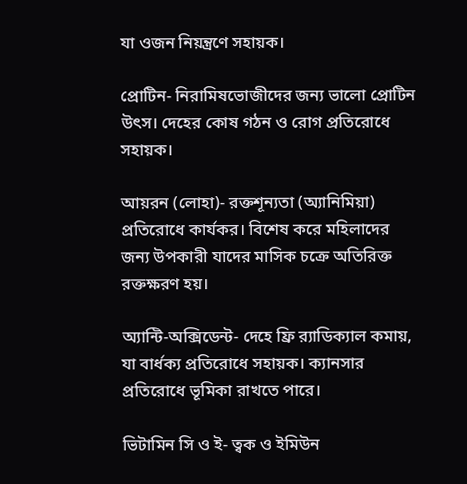যা ওজন নিয়ন্ত্রণে সহায়ক।

প্রোটিন- নিরামিষভোজীদের জন্য ভালো প্রোটিন উৎস। দেহের কোষ গঠন ও রোগ প্রতিরোধে সহায়ক।

আয়রন (লোহা)- রক্তশূন্যতা (অ্যানিমিয়া) প্রতিরোধে কার্যকর। বিশেষ করে মহিলাদের জন্য উপকারী যাদের মাসিক চক্রে অতিরিক্ত রক্তক্ষরণ হয়।

অ্যান্টি-অক্সিডেন্ট- দেহে ফ্রি র‍্যাডিক্যাল কমায়, যা বার্ধক্য প্রতিরোধে সহায়ক। ক্যানসার প্রতিরোধে ভূমিকা রাখতে পারে।

ভিটামিন সি ও ই- ত্বক ও ইমিউন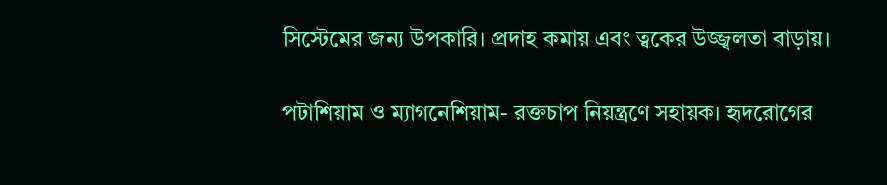সিস্টেমের জন্য উপকারি। প্রদাহ কমায় এবং ত্বকের উজ্জ্বলতা বাড়ায়।

পটাশিয়াম ও ম্যাগনেশিয়াম- রক্তচাপ নিয়ন্ত্রণে সহায়ক। হৃদরোগের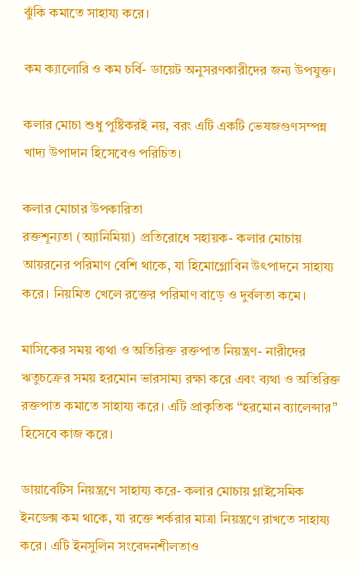ঝুঁকি কমাতে সাহায্য করে।

কম ক্যালোরি ও কম চর্বি- ডায়েট অনুসরণকারীদের জন্য উপযুক্ত।

কলার মোচা শুধু পুষ্টিকরই নয়, বরং এটি একটি ভেষজগুণসম্পন্ন খাদ্য উপাদান হিসেবেও পরিচিত।

কলার মোচার উপকারিতা
রক্তশূন্যতা (অ্যানিমিয়া) প্রতিরোধে সহায়ক- কলার মোচায় আয়রনের পরিমাণ বেশি থাকে, যা হিমোগ্লোবিন উৎপাদনে সাহায্য করে। নিয়মিত খেলে রক্তের পরিমাণ বাড়ে ও দুর্বলতা কমে।

মাসিকের সময় ব্যথা ও অতিরিক্ত রক্তপাত নিয়ন্ত্রণ- নারীদের ঋতুচক্রের সময় হরমোন ভারসাম্য রক্ষা করে এবং ব্যথা ও অতিরিক্ত রক্তপাত কমাতে সাহায্য করে। এটি প্রাকৃতিক “হরমোন ব্যালেন্সার” হিসেবে কাজ করে।

ডায়াবেটিস নিয়ন্ত্রণে সাহায্য করে- কলার মোচায় গ্লাইসেমিক ইনডেক্স কম থাকে, যা রক্তে শর্করার মাত্রা নিয়ন্ত্রণে রাখতে সাহায্য করে। এটি ইনসুলিন সংবেদনশীলতাও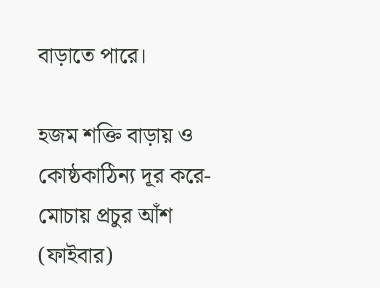বাড়াতে পারে।

হজম শক্তি বাড়ায় ও কোষ্ঠকাঠিন্য দূর করে- মোচায় প্রচুর আঁশ (ফাইবার)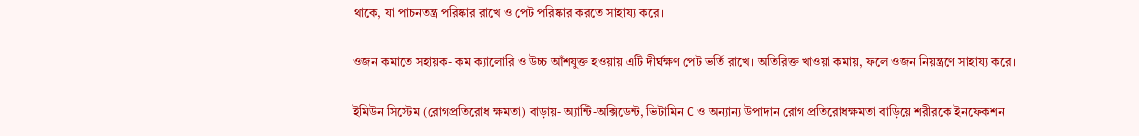থাকে, যা পাচনতন্ত্র পরিষ্কার রাখে ও পেট পরিষ্কার করতে সাহায্য করে।

ওজন কমাতে সহায়ক- কম ক্যালোরি ও উচ্চ আঁশযুক্ত হওয়ায় এটি দীর্ঘক্ষণ পেট ভর্তি রাখে। অতিরিক্ত খাওয়া কমায়, ফলে ওজন নিয়ন্ত্রণে সাহায্য করে।

ইমিউন সিস্টেম (রোগপ্রতিরোধ ক্ষমতা) বাড়ায়- অ্যান্টি-অক্সিডেন্ট, ভিটামিন C ও অন্যান্য উপাদান রোগ প্রতিরোধক্ষমতা বাড়িয়ে শরীরকে ইনফেকশন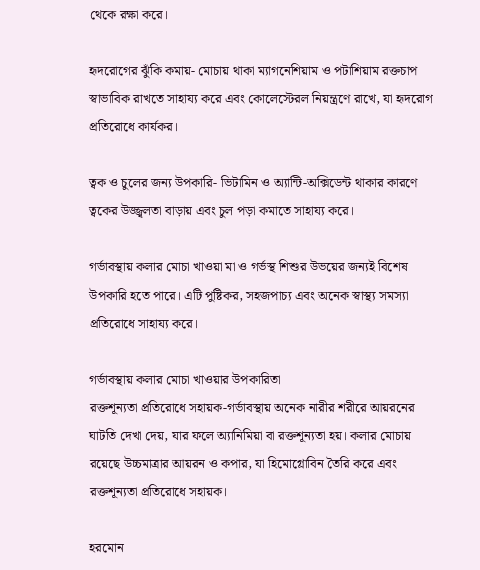থেকে রক্ষা করে।

হৃদরোগের ঝুঁকি কমায়- মোচায় থাকা ম্যাগনেশিয়াম ও পটাশিয়াম রক্তচাপ স্বাভাবিক রাখতে সাহায্য করে এবং কোলেস্টেরল নিয়ন্ত্রণে রাখে, যা হৃদরোগ প্রতিরোধে কার্যকর।

ত্বক ও চুলের জন্য উপকারি- ভিটামিন ও অ্যান্টি-অক্সিডেন্ট থাকার কারণে ত্বকের উজ্জ্বলতা বাড়ায় এবং চুল পড়া কমাতে সাহায্য করে।

গর্ভাবস্থায় কলার মোচা খাওয়া মা ও গর্ভস্থ শিশুর উভয়ের জন্যই বিশেষ উপকারি হতে পারে। এটি পুষ্টিকর, সহজপাচ্য এবং অনেক স্বাস্থ্য সমস্যা প্রতিরোধে সাহায্য করে।

গর্ভাবস্থায় কলার মোচা খাওয়ার উপকারিতা
রক্তশূন্যতা প্রতিরোধে সহায়ক-গর্ভাবস্থায় অনেক নারীর শরীরে আয়রনের ঘাটতি দেখা দেয়, যার ফলে অ্যানিমিয়া বা রক্তশূন্যতা হয়। কলার মোচায় রয়েছে উচ্চমাত্রার আয়রন ও কপার, যা হিমোগ্লোবিন তৈরি করে এবং রক্তশূন্যতা প্রতিরোধে সহায়ক।

হরমোন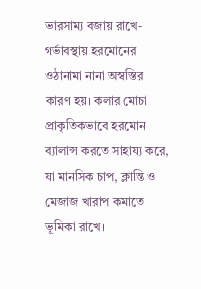ভারসাম্য বজায় রাখে- গর্ভাবস্থায় হরমোনের ওঠানামা নানা অস্বস্তির কারণ হয়। কলার মোচা প্রাকৃতিকভাবে হরমোন ব্যালান্স করতে সাহায্য করে, যা মানসিক চাপ, ক্লান্তি ও মেজাজ খারাপ কমাতে ভূমিকা রাখে।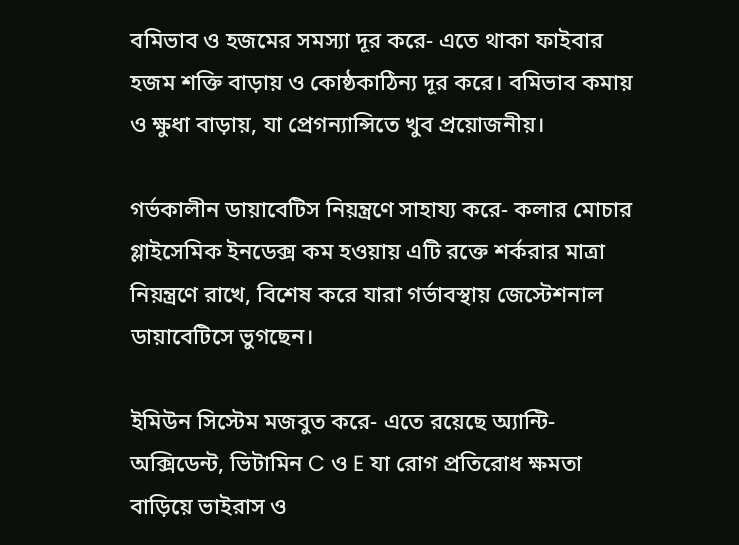বমিভাব ও হজমের সমস্যা দূর করে- এতে থাকা ফাইবার হজম শক্তি বাড়ায় ও কোষ্ঠকাঠিন্য দূর করে। বমিভাব কমায় ও ক্ষুধা বাড়ায়, যা প্রেগন্যান্সিতে খুব প্রয়োজনীয়।

গর্ভকালীন ডায়াবেটিস নিয়ন্ত্রণে সাহায্য করে- কলার মোচার গ্লাইসেমিক ইনডেক্স কম হওয়ায় এটি রক্তে শর্করার মাত্রা নিয়ন্ত্রণে রাখে, বিশেষ করে যারা গর্ভাবস্থায় জেস্টেশনাল ডায়াবেটিসে ভুগছেন।

ইমিউন সিস্টেম মজবুত করে- এতে রয়েছে অ্যান্টি-অক্সিডেন্ট, ভিটামিন C ও E যা রোগ প্রতিরোধ ক্ষমতা বাড়িয়ে ভাইরাস ও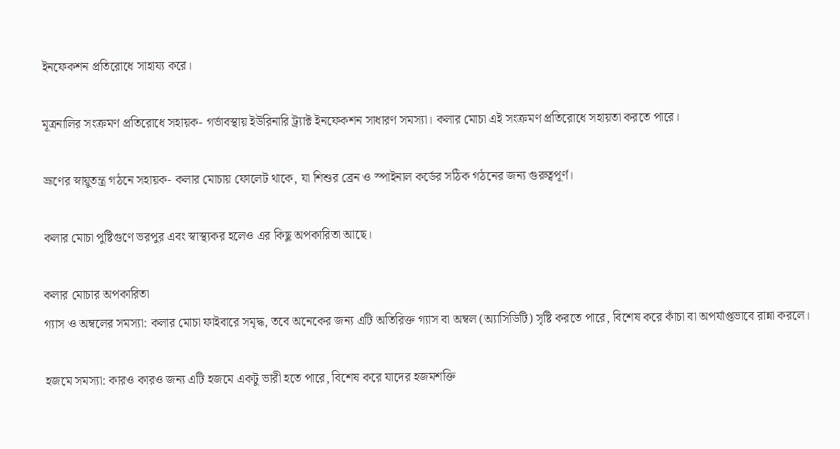ইনফেকশন প্রতিরোধে সাহায্য করে।

মূত্রনালির সংক্রমণ প্রতিরোধে সহায়ক- গর্ভাবস্থায় ইউরিনারি ট্র্যাক্ট ইনফেকশন সাধারণ সমস্যা। কলার মোচা এই সংক্রমণ প্রতিরোধে সহায়তা করতে পারে।

ভ্রূণের স্নায়ুতন্ত্র গঠনে সহায়ক- কলার মোচায় ফোলেট থাকে, যা শিশুর ব্রেন ও স্পাইনাল কর্ডের সঠিক গঠনের জন্য গুরুত্বপূর্ণ।

কলার মোচা পুষ্টিগুণে ভরপুর এবং স্বাস্থ্যকর হলেও এর কিছু অপকারিতা আছে।

কলার মোচার অপকারিতা
গ্যাস ও অম্বলের সমস্যা: কলার মোচা ফাইবারে সমৃদ্ধ, তবে অনেকের জন্য এটি অতিরিক্ত গ্যাস বা অম্বল (অ্যাসিডিটি) সৃষ্টি করতে পারে, বিশেষ করে কাঁচা বা অপর্যাপ্তভাবে রান্না করলে।

হজমে সমস্যা: কারও কারও জন্য এটি হজমে একটু ভারী হতে পারে, বিশেষ করে যাদের হজমশক্তি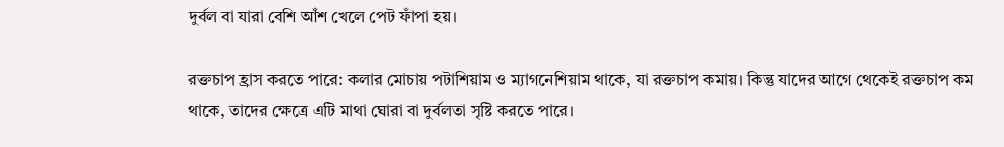দুর্বল বা যারা বেশি আঁশ খেলে পেট ফাঁপা হয়।

রক্তচাপ হ্রাস করতে পারে: কলার মোচায় পটাশিয়াম ও ম্যাগনেশিয়াম থাকে, যা রক্তচাপ কমায়। কিন্তু যাদের আগে থেকেই রক্তচাপ কম থাকে, তাদের ক্ষেত্রে এটি মাথা ঘোরা বা দুর্বলতা সৃষ্টি করতে পারে।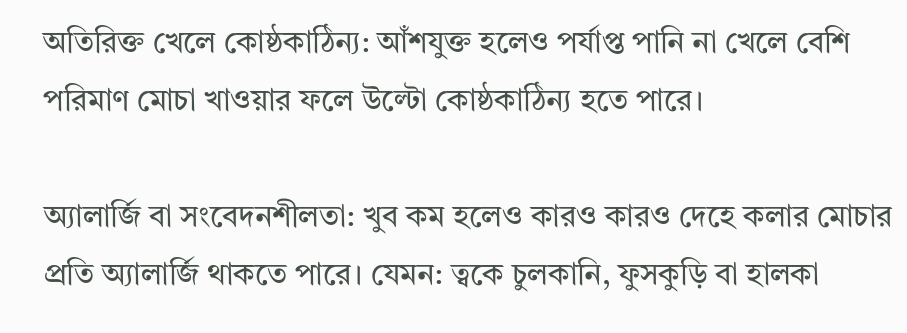অতিরিক্ত খেলে কোষ্ঠকাঠিন্য: আঁশযুক্ত হলেও পর্যাপ্ত পানি না খেলে বেশি পরিমাণ মোচা খাওয়ার ফলে উল্টো কোষ্ঠকাঠিন্য হতে পারে।

অ্যালার্জি বা সংবেদনশীলতা: খুব কম হলেও কারও কারও দেহে কলার মোচার প্রতি অ্যালার্জি থাকতে পারে। যেমন: ত্বকে চুলকানি, ফুসকুড়ি বা হালকা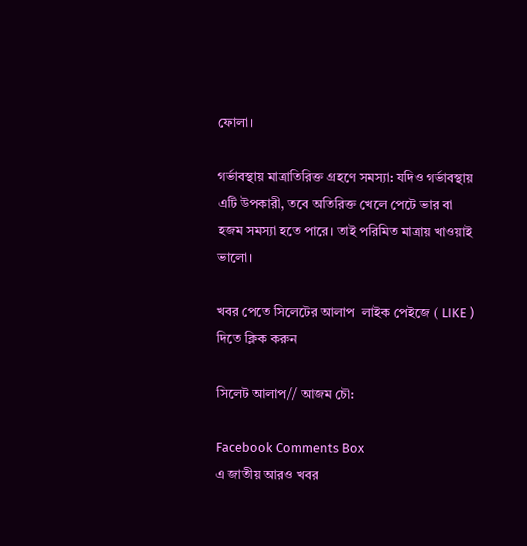ফোলা।

গর্ভাবস্থায় মাত্রাতিরিক্ত গ্রহণে সমস্যা: যদিও গর্ভাবস্থায় এটি উপকারী, তবে অতিরিক্ত খেলে পেটে ভার বা হজম সমস্যা হতে পারে। তাই পরিমিত মাত্রায় খাওয়াই ভালো।

খবর পেতে সিলেটের আলাপ  লাইক পেইজে ( LIKE ) দিতে ক্লিক করুন

সিলেট আলাপ// আজম চৌ:

Facebook Comments Box
এ জাতীয় আরও খবর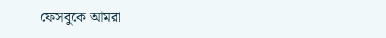ফেসবুকে আমরা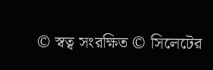© স্বত্ব সংরক্ষিত © সিলেটের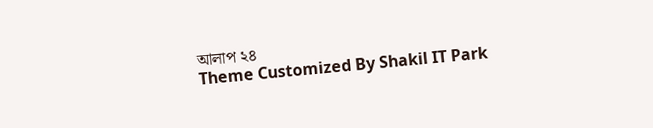আলাপ ২৪
Theme Customized By Shakil IT Park